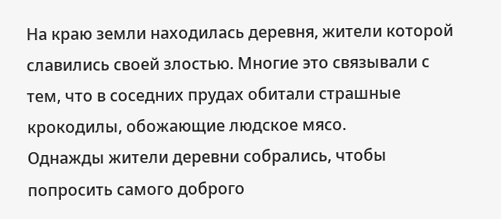На краю земли находилась деревня, жители которой славились своей злостью. Многие это связывали с тем, что в соседних прудах обитали страшные крокодилы, обожающие людское мясо.
Однажды жители деревни собрались, чтобы попросить самого доброго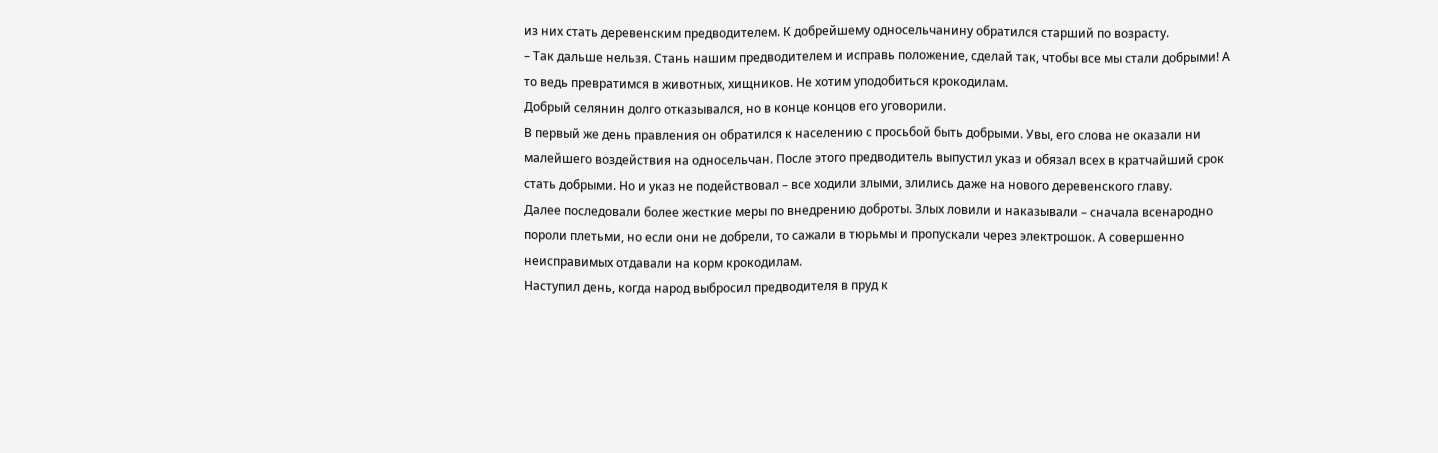из них стать деревенским предводителем. К добрейшему односельчанину обратился старший по возрасту.
– Так дальше нельзя. Стань нашим предводителем и исправь положение, сделай так, чтобы все мы стали добрыми! А то ведь превратимся в животных, хищников. Не хотим уподобиться крокодилам.
Добрый селянин долго отказывался, но в конце концов его уговорили.
В первый же день правления он обратился к населению с просьбой быть добрыми. Увы, его слова не оказали ни малейшего воздействия на односельчан. После этого предводитель выпустил указ и обязал всех в кратчайший срок стать добрыми. Но и указ не подействовал – все ходили злыми, злились даже на нового деревенского главу.
Далее последовали более жесткие меры по внедрению доброты. Злых ловили и наказывали – сначала всенародно пороли плетьми, но если они не добрели, то сажали в тюрьмы и пропускали через электрошок. А совершенно неисправимых отдавали на корм крокодилам.
Наступил день, когда народ выбросил предводителя в пруд к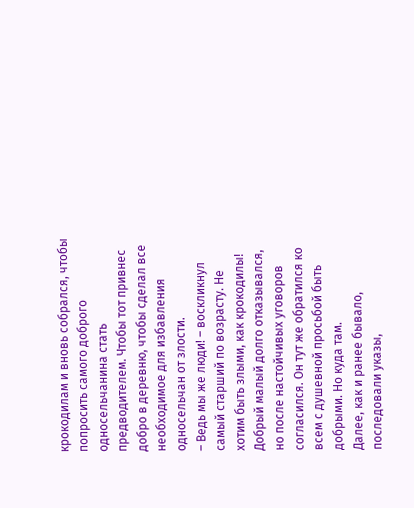крокодилам и вновь собрался, чтобы попросить самого доброго односельчанина стать предводителем. Чтобы тот привнес добро в деревню, чтобы сделал все необходимое для избавления односельчан от злости.
– Ведь мы же люди! – воскликнул самый старший по возрасту. Не хотим быть злыми, как крокодилы!
Добрый малый долго отказывался, но после настойчивых уговоров согласился. Он тут же обратился ко всем с душевной просьбой быть добрыми. Но куда там.
Далее, как и ранее бывало, последовали указы,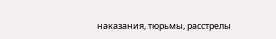наказания, тюрьмы, расстрелы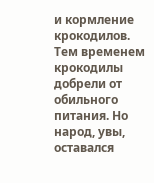и кормление крокодилов. Тем временем крокодилы добрели от обильного питания. Но народ, увы, оставался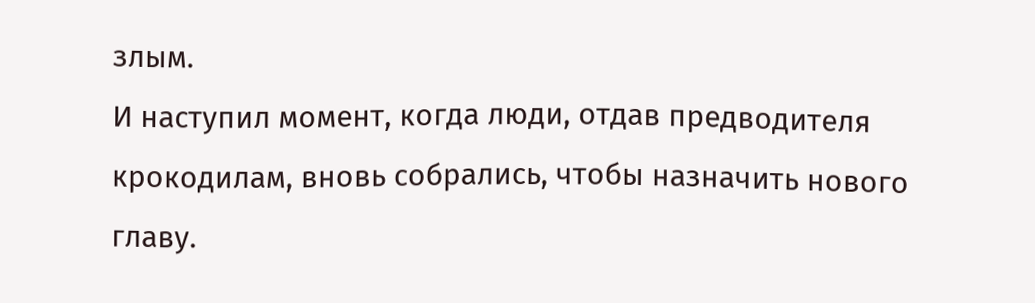злым.
И наступил момент, когда люди, отдав предводителя крокодилам, вновь собрались, чтобы назначить нового главу.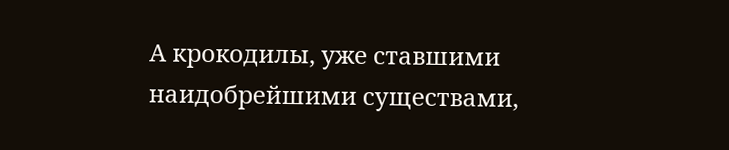А крокодилы, уже ставшими наидобрейшими существами,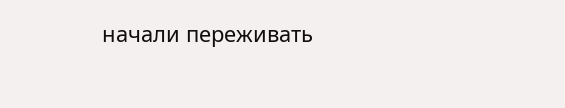начали переживать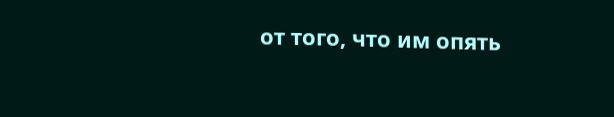от того, что им опять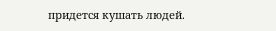придется кушать людей.